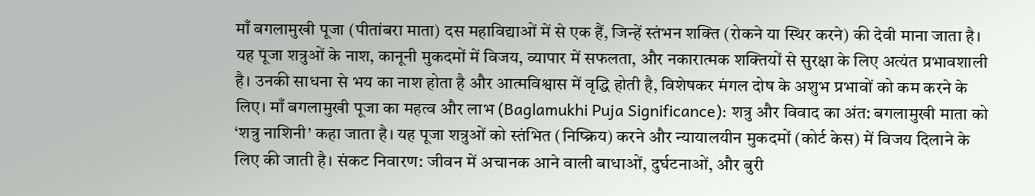माँ बगलामुखी पूजा (पीतांबरा माता) दस महाविद्याओं में से एक हैं, जिन्हें स्तंभन शक्ति (रोकने या स्थिर करने) की देवी माना जाता है। यह पूजा शत्रुओं के नाश, कानूनी मुकदमों में विजय, व्यापार में सफलता, और नकारात्मक शक्तियों से सुरक्षा के लिए अत्यंत प्रभावशाली है। उनकी साधना से भय का नाश होता है और आत्मविश्वास में वृद्धि होती है, विशेषकर मंगल दोष के अशुभ प्रभावों को कम करने के लिए। माँ बगलामुखी पूजा का महत्व और लाभ (Baglamukhi Puja Significance): शत्रु और विवाद का अंत: बगलामुखी माता को ‘शत्रु नाशिनी’ कहा जाता है। यह पूजा शत्रुओं को स्तंभित (निष्क्रिय) करने और न्यायालयीन मुकदमों (कोर्ट केस) में विजय दिलाने के लिए की जाती है। संकट निवारण: जीवन में अचानक आने वाली बाधाओं, दुर्घटनाओं, और बुरी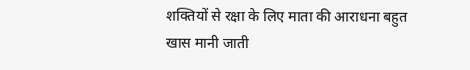शक्तियों से रक्षा के लिए माता की आराधना बहुत खास मानी जाती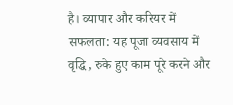है। व्यापार और करियर में सफलता: यह पूजा व्यवसाय में वृद्धि, रुके हुए काम पूरे करने और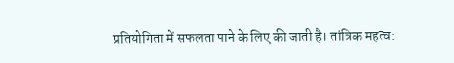प्रतियोगिता में सफलता पाने के लिए की जाती है। तांत्रिक महत्व: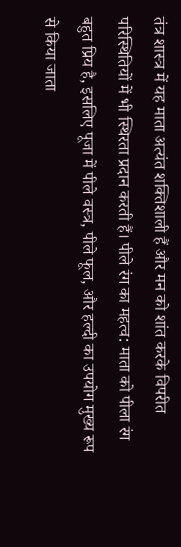तंत्र शास्त्र में यह माता अत्यंत शक्तिशाली हैं और मन को शांत करके विपरीत परिस्थितियों में भी स्थिरता प्रदान करती हैं। पीले रंग का महत्व: माता को पीला रंग बहुत प्रिय है, इसलिए पूजा में पीले वस्त्र, पीले फूल, और हल्दी का उपयोग मुख्य रूप से किया जाता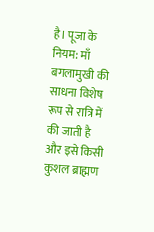है। पूजा के नियम: माँ बगलामुखी की साधना विशेष रूप से रात्रि में की जाती है और इसे किसी कुशल ब्राह्मण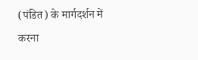(पंडित) के मार्गदर्शन में करना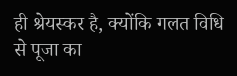ही श्रेयस्कर है, क्योंकि गलत विधि से पूजा का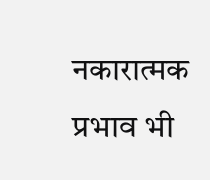नकारात्मक प्रभाव भी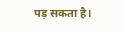पड़ सकता है।